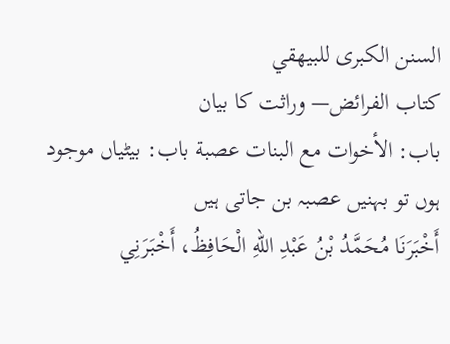السنن الكبرى للبيهقي
كتاب الفرائض— وراثت کا بیان
باب: الأخوات مع البنات عصبة باب: بیٹیاں موجود ہوں تو بہنیں عصبہ بن جاتی ہیں
أَخْبَرَنَا مُحَمَّدُ بْنُ عَبْدِ اللهِ الْحَافِظُ، أَخْبَرَنِي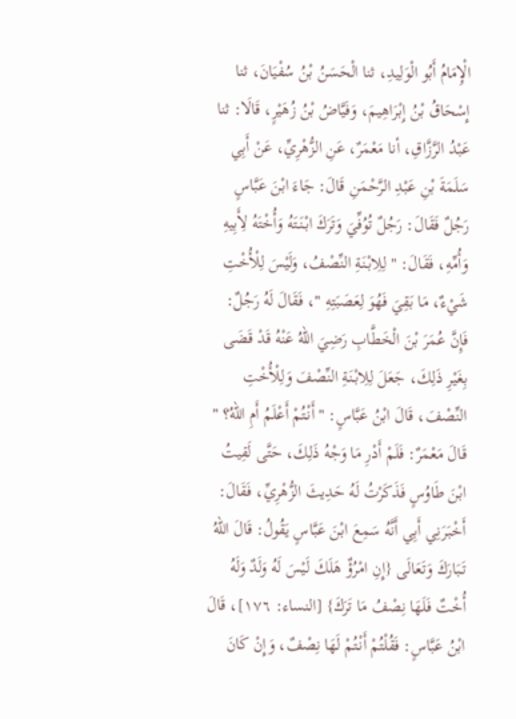الْإِمَامُ أَبُو الْوَلِيدِ، ثنا الْحَسَنُ بْنُ سُفْيَانَ، ثنا إِسْحَاقُ بْنُ إِبْرَاهِيمَ، وَفَيَّاضُ بْنُ زُهَيْرٍ، قَالَا: ثنا عَبْدُ الرَّزَّاقِ، أنا مَعْمَرٌ، عَنِ الزُّهْرِيِّ، عَنْ أَبِي سَلَمَةَ بْنِ عَبْدِ الرَّحْمَنِ قَالَ: جَاءَ ابْنَ عَبَّاسٍ رَجُلٌ فَقَالَ: رَجُلٌ تُوُفِّيَ وَتَرَكَ ابْنَتَهُ وَأُخْتَهُ لِأَبِيهِ وَأُمِّهِ، فَقَالَ: " لِلِابْنَةِ النِّصْفُ، وَلَيْسَ لِلْأُخْتِ شَيْءٌ، مَا بَقِيَ فَهُوَ لِعَصَبَتِهِ "، فَقَالَ لَهُ رَجُلٌ: فَإِنَّ عُمَرَ بْنَ الْخَطَّابِ رَضِيَ اللهُ عَنْهُ قَدْ قَضَى بِغَيْرِ ذَلِكَ، جَعَلَ لِلِابْنَةِ النِّصْفَ وَلِلْأُخْتِ النِّصْفَ، قَالَ ابْنُ عَبَّاسٍ: " أَنْتُمْ أَعْلَمُ أَمِ اللهُ؟ " قَالَ مَعْمَرٌ: فَلَمْ أَدْرِ مَا وَجْهُ ذَلِكَ، حَتَّى لَقِيتُ ابْنَ طَاوُسٍ فَذَكَرْتُ لَهُ حَدِيثَ الزُّهْرِيِّ، فَقَالَ: أَخْبَرَنِي أَبِي أَنَّهُ سَمِعَ ابْنَ عَبَّاسٍ يَقُولُ: قَالَ اللهُ تَبَارَكَ وَتَعَالَى {إِنِ امْرُؤٌ هَلَكَ لَيْسَ لَهُ وَلَدٌ وَلَهُ أُخْتٌ فَلَهَا نِصْفُ مَا تَرَكَ} [النساء: ١٧٦]، قَالَ ابْنُ عَبَّاسٍ: فَقُلْتُمْ أَنْتُمْ لَهَا نِصْفٌ، وَإِنْ كَانَ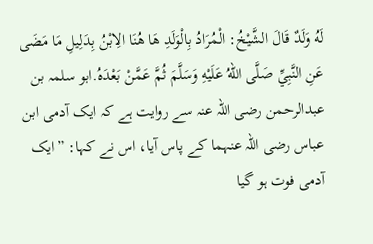لَهُ وَلَدٌ قَالَ الشَّيْخُ: الْمُرَادُ بِالْوَلَدِ هَا هُنَا الِابْنُ بِدَلِيلِ مَا مَضَى عَنِ النَّبِيِّ صَلَّى اللهُ عَلَيْهِ وَسَلَّمَ ثُمَّ عَمَّنْ بَعْدَهُ.ابو سلمہ بن عبدالرحمن رضی اللہ عنہ سے روایت ہے کہ ایک آدمی ابن عباس رضی اللہ عنہما کے پاس آیا، اس نے کہا: ”ایک آدمی فوت ہو گیا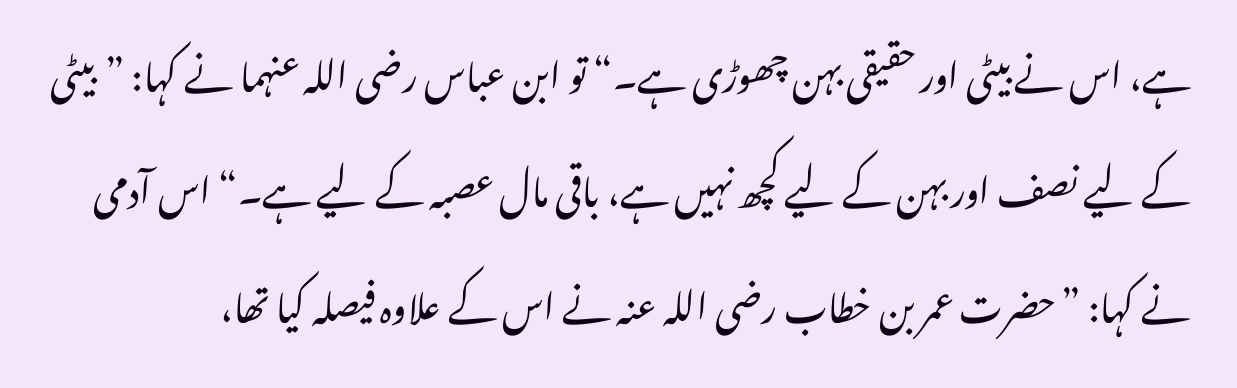ہے، اس نے بیٹی اور حقیقی بہن چھوڑی ہے۔“ تو ابن عباس رضی اللہ عنہما نے کہا: ”بیٹی کے لیے نصف اور بہن کے لیے کچھ نہیں ہے، باقی مال عصبہ کے لیے ہے۔“ اس آدمی نے کہا: ”حضرت عمر بن خطاب رضی اللہ عنہ نے اس کے علاوہ فیصلہ کیا تھا،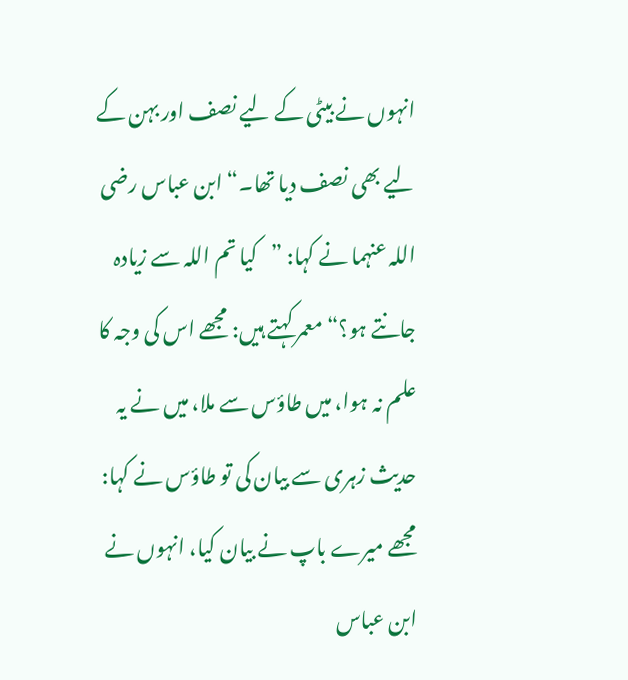انہوں نے بیٹی کے لیے نصف اور بہن کے لیے بھی نصف دیا تھا۔“ ابن عباس رضی اللہ عنہما نے کہا: ”کیا تم اللہ سے زیادہ جانتے ہو؟“ معمر کہتے ہیں: مجھے اس کی وجہ کا علم نہ ہوا، میں طاؤس سے ملا، میں نے یہ حدیث زہری سے بیان کی تو طاؤس نے کہا: مجھے میرے باپ نے بیان کیا، انہوں نے ابن عباس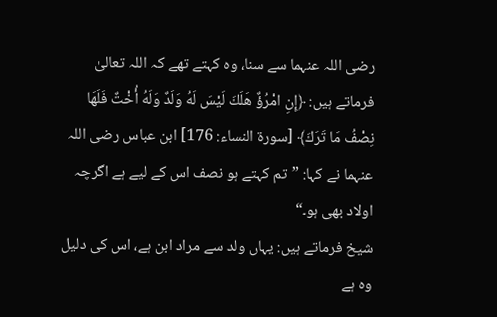رضی اللہ عنہما سے سنا، وہ کہتے تھے کہ اللہ تعالیٰ فرماتے ہیں: ﴿إِنِ امْرُؤٌ هَلَكَ لَيْسَ لَهُ وَلَدٌ وَلَهُ أُخْتٌ فَلَهَا نِصْفُ مَا تَرَكَ﴾ [سورة النساء: 176] ابن عباس رضی اللہ عنہما نے کہا: ”تم کہتے ہو نصف اس کے لیے ہے اگرچہ اولاد بھی ہو۔“
شیخ فرماتے ہیں: یہاں ولد سے مراد ابن ہے، اس کی دلیل وہ ہے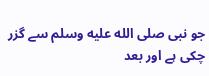جو نبی صلى الله عليه وسلم سے گزر چکی ہے اور بعد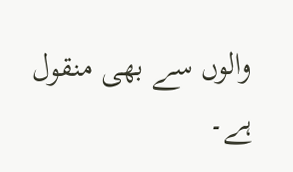والوں سے بھی منقول ہے۔